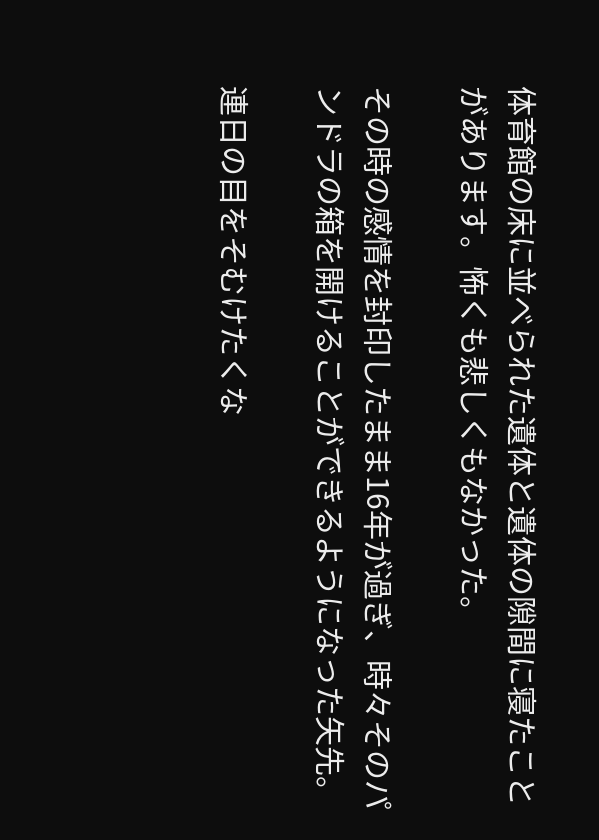体育館の床に並べられた遺体と遺体の隙間に寝たことがあります。怖くも悲しくもなかった。

その時の感情を封印したまま16年が過ぎ、時々そのパンドラの箱を開けることができるようになった矢先。

連日の目をそむけたくな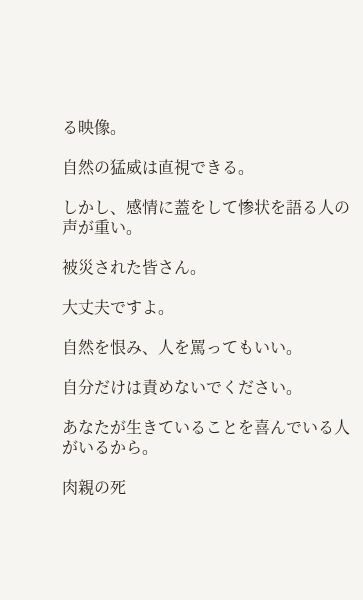る映像。

自然の猛威は直視できる。

しかし、感情に蓋をして惨状を語る人の声が重い。

被災された皆さん。

大丈夫ですよ。

自然を恨み、人を罵ってもいい。

自分だけは責めないでください。

あなたが生きていることを喜んでいる人がいるから。

肉親の死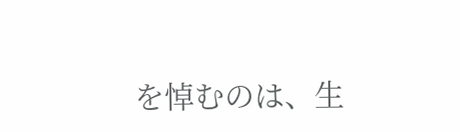を悼むのは、生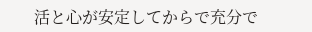活と心が安定してからで充分で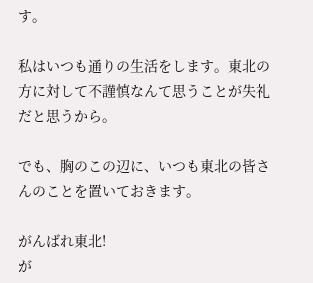す。

私はいつも通りの生活をします。東北の方に対して不謹慎なんて思うことが失礼だと思うから。

でも、胸のこの辺に、いつも東北の皆さんのことを置いておきます。

がんばれ東北!
が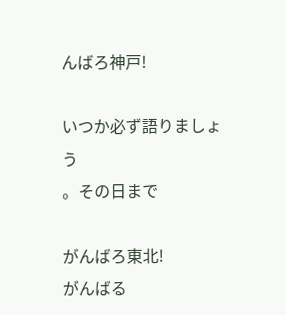んばろ神戸!

いつか必ず語りましょう
。その日まで

がんばろ東北!
がんばる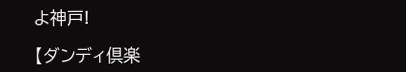よ神戸!

【ダンディ倶楽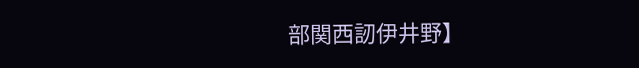部関西訒伊井野】